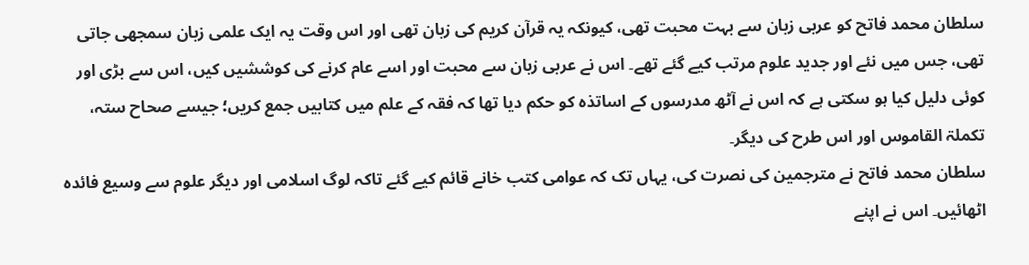سلطان محمد فاتح کو عربی زبان سے بہت محبت تھی، کیونکہ یہ قرآن کریم کی زبان تھی اور اس وقت یہ ایک علمی زبان سمجھی جاتی تھی، جس میں نئے اور جدید علوم مرتب کیے گئے تھے۔ اس نے عربی زبان سے محبت اور اسے عام کرنے کی کوششیں کیں، اس سے بڑی اور کوئی دلیل کیا ہو سکتی ہے کہ اس نے آٹھ مدرسوں کے اساتذہ کو حکم دیا تھا کہ فقہ کے علم میں کتابیں جمع کریں؛ جیسے صحاح ستہ، تکملۃ القاموس اور اس طرح کی دیگر۔
سلطان محمد فاتح نے مترجمین کی نصرت کی، یہاں تک کہ عوامی کتب خانے قائم کیے گئے تاکہ لوگ اسلامی اور دیگر علوم سے وسیع فائدہ اٹھائیں۔ اس نے اپنے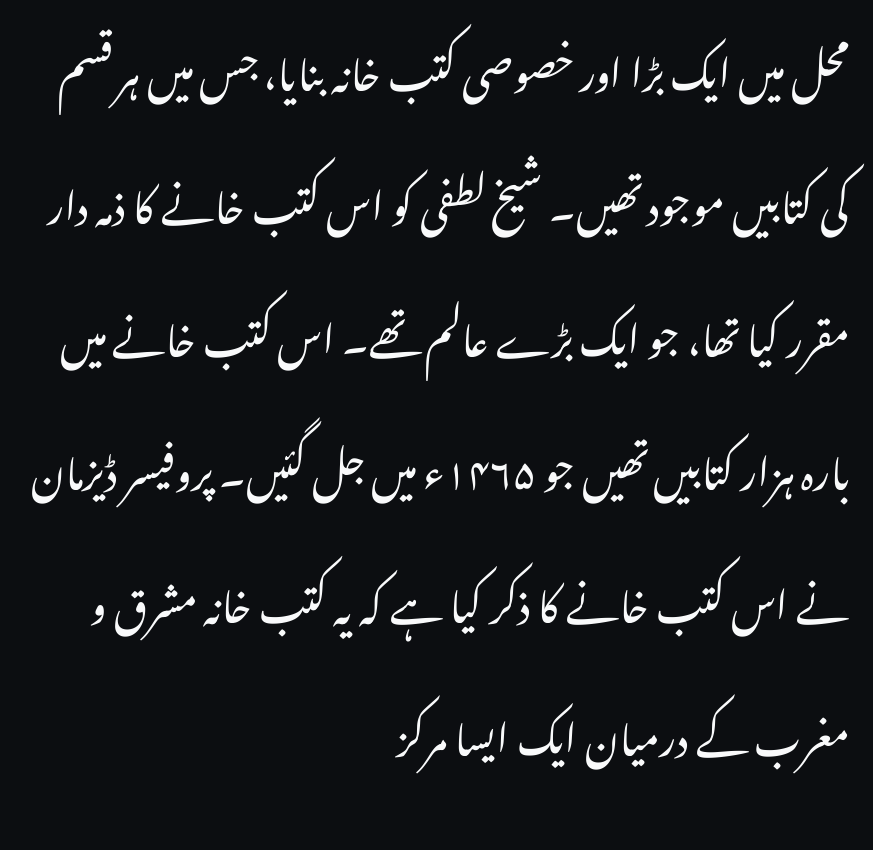محل میں ایک بڑا اور خصوصی کتب خانہ بنایا، جس میں ہر قسم کی کتابیں موجود تھیں۔ شیخ لطفی کو اس کتب خانے کا ذمہ دار مقرر کیا تھا، جو ایک بڑے عالم تھے۔ اس کتب خانے میں بارہ ہزار کتابیں تھیں جو ۱۴۶۵ء میں جل گئیں۔ پروفیسر ڈیزمان نے اس کتب خانے کا ذکر کیا ہے کہ یہ کتب خانہ مشرق و مغرب کے درمیان ایک ایسا مرکز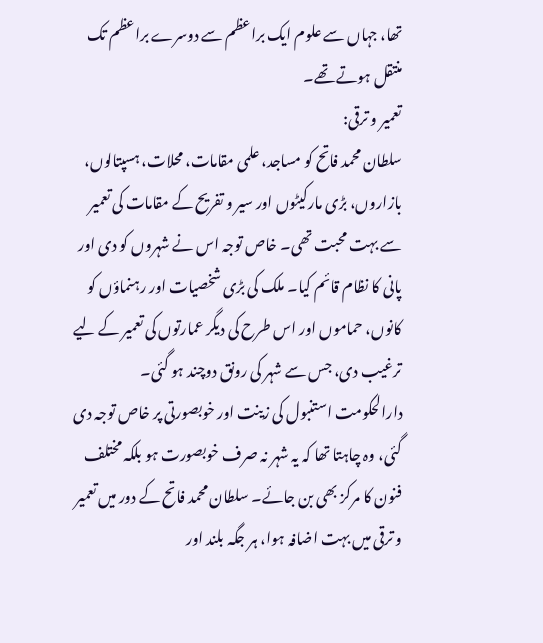تھا، جہاں سے علوم ایک براعظم سے دوسرے براعظم تک منتقل ہوتے تھے۔
تعمیر و ترقی:
سلطان محمد فاتح کو مساجد، علمی مقامات، محلات، ہسپتالوں، بازاروں، بڑی مارکیٹوں اور سیر و تفریح کے مقامات کی تعمیر سے بہت محبت تھی۔ خاص توجہ اس نے شہروں کو دی اور پانی کا نظام قائم کیا۔ ملک کی بڑی شخصیات اور رہنماؤں کو کانوں، حماموں اور اس طرح کی دیگر عمارتوں کی تعمیر کے لیے ترغیب دی، جس سے شہر کی رونق دوچند ہو گئی۔
دارالحکومت استنبول کی زینت اور خوبصورتی پر خاص توجہ دی گئی، وہ چاہتا تھا کہ یہ شہر نہ صرف خوبصورت ہو بلکہ مختلف فنون کا مرکز بھی بن جائے۔ سلطان محمد فاتح کے دور میں تعمیر و ترقی میں بہت اضافہ ہوا، ہر جگہ بلند اور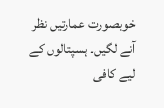خوبصورت عمارتیں نظر آنے لگیں۔ ہسپتالوں کے لیے کافی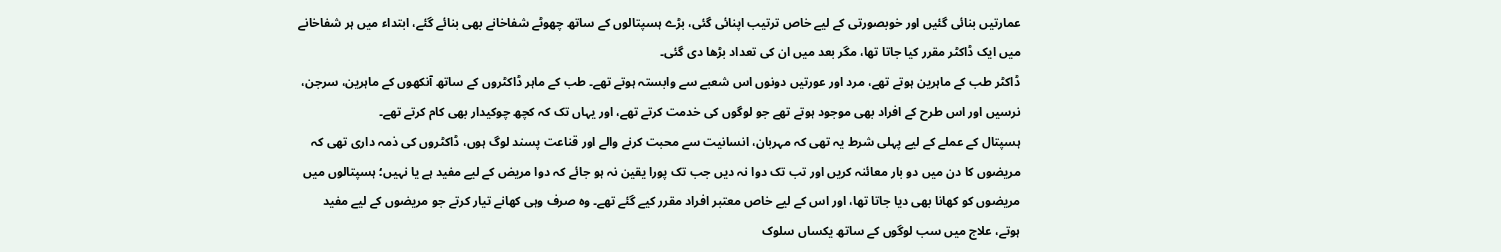عمارتیں بنائی گئیں اور خوبصورتی کے لیے خاص ترتیب اپنائی گئی، بڑے ہسپتالوں کے ساتھ چھوٹے شفاخانے بھی بنائے گئے، ابتداء میں ہر شفاخانے میں ایک ڈاکٹر مقرر کیا جاتا تھا، مگر بعد میں ان کی تعداد بڑھا دی گئی۔
ڈاکٹر طب کے ماہرین ہوتے تھے، مرد اور عورتیں دونوں اس شعبے سے وابستہ ہوتے تھے۔ طب کے ماہر ڈاکٹروں کے ساتھ آنکھوں کے ماہرین، سرجن، نرسیں اور اس طرح کے افراد بھی موجود ہوتے تھے جو لوگوں کی خدمت کرتے تھے، اور یہاں تک کہ کچھ چوکیدار بھی کام کرتے تھے۔
ہسپتال کے عملے کے لیے پہلی شرط یہ تھی کہ مہربان، انسانیت سے محبت کرنے والے اور قناعت پسند لوگ ہوں، ڈاکٹروں کی ذمہ داری تھی کہ مریضوں کا دن میں دو بار معائنہ کریں اور تب تک دوا نہ دیں جب تک پورا یقین نہ ہو جائے کہ دوا مریض کے لیے مفید ہے یا نہیں؛ ہسپتالوں میں مریضوں کو کھانا بھی دیا جاتا تھا، اور اس کے لیے خاص معتبر افراد مقرر کیے گئے تھے۔ وہ صرف وہی کھانے تیار کرتے جو مریضوں کے لیے مفید ہوتے، علاج میں سب لوگوں کے ساتھ یکساں سلوک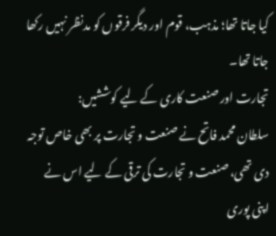کیا جاتا تھا؛ مذہب، قوم اور دیگر فرقوں کو مدنظر نہیں رکھا جاتا تھا۔
تجارت اور صنعت کاری کے لیے کوششیں:
سلطان محمد فاتح نے صنعت و تجارت پر بھی خاص توجہ دی تھی، صنعت و تجارت کی ترقی کے لیے اس نے اپنی پوری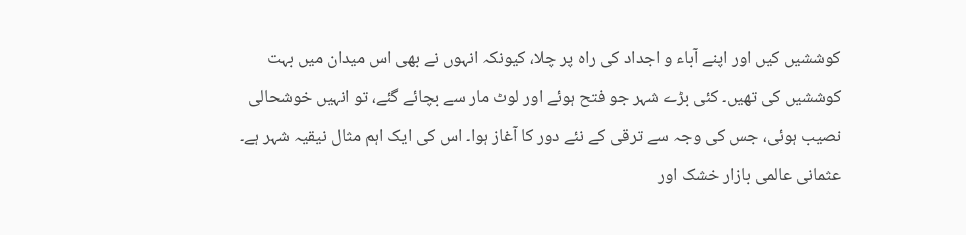کوششیں کیں اور اپنے آباء و اجداد کی راہ پر چلا، کیونکہ انہوں نے بھی اس میدان میں بہت کوششیں کی تھیں۔ کئی بڑے شہر جو فتح ہوئے اور لوٹ مار سے بچائے گئے، تو انہیں خوشحالی نصیب ہوئی، جس کی وجہ سے ترقی کے نئے دور کا آغاز ہوا۔ اس کی ایک اہم مثال نیقیہ شہر ہے۔
عثمانی عالمی بازار خشک اور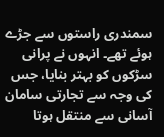سمندری راستوں سے جڑے ہوئے تھے۔ انہوں نے پرانی سڑکوں کو بہتر بنایا، جس کی وجہ سے تجارتی سامان آسانی سے منتقل ہوتا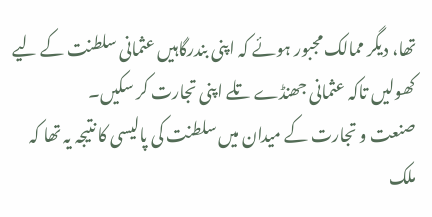تھا، دیگر ممالک مجبور ہوئے کہ اپنی بندرگاہیں عثمانی سلطنت کے لیے کھولیں تاکہ عثمانی جھنڈے تلے اپنی تجارت کر سکیں۔
صنعت و تجارت کے میدان میں سلطنت کی پالیسی کا نتیجہ یہ تھا کہ ملک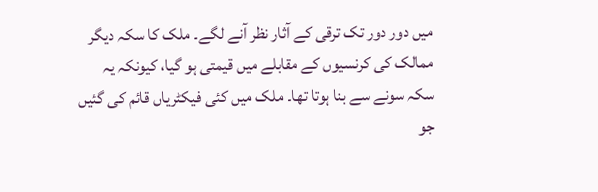میں دور دور تک ترقی کے آثار نظر آنے لگے۔ ملک کا سکہ دیگر ممالک کی کرنسیوں کے مقابلے میں قیمتی ہو گیا، کیونکہ یہ سکہ سونے سے بنا ہوتا تھا۔ ملک میں کئی فیکٹریاں قائم کی گئیں جو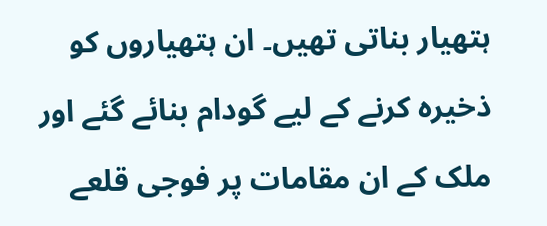ہتھیار بناتی تھیں۔ ان ہتھیاروں کو ذخیرہ کرنے کے لیے گودام بنائے گئے اور ملک کے ان مقامات پر فوجی قلعے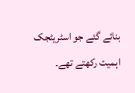بنائے گئے جو اسٹریٹجک اہمیت رکھتے تھے۔